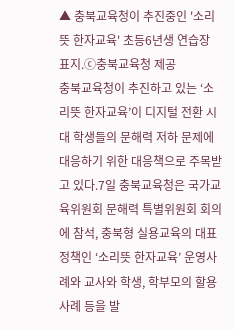▲ 충북교육청이 추진중인 '소리뜻 한자교육' 초등6년생 연습장 표지.ⓒ충북교육청 제공
충북교육청이 추진하고 있는 ‘소리뜻 한자교육’이 디지털 전환 시대 학생들의 문해력 저하 문제에 대응하기 위한 대응책으로 주목받고 있다.7일 충북교육청은 국가교육위원회 문해력 특별위원회 회의에 참석, 충북형 실용교육의 대표정책인 ‘소리뜻 한자교육’ 운영사례와 교사와 학생, 학부모의 할용 사례 등을 발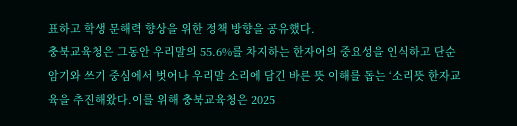표하고 학생 문해력 향상을 위한 정책 방향을 공유했다.
충북교육청은 그동안 우리말의 55.6%를 차지하는 한자어의 중요성을 인식하고 단순 암기와 쓰기 중심에서 벗어나 우리말 소리에 담긴 바른 뜻 이해를 돕는 ‘소리뜻 한자교육을 추진해왔다.이를 위해 충북교육청은 2025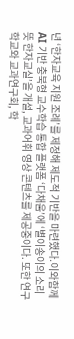년 ‘한자교육 지원 조례’를 제정해 제도적 기반을 마련했다.이와함께 AI 기반 충북형 교수학습 통합 플랫폼 ‘다채움’에 ‘별이송이의 소리뜻 한자교실’을 개설, 교과어휘 영상 콘텐츠를 제공중이다. 또한 연구학교와 교과연구회, 학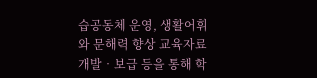습공동체 운영, 생활어휘와 문해력 향상 교육자료 개발‧보급 등을 통해 학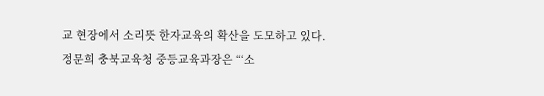교 현장에서 소리뜻 한자교육의 확산을 도모하고 있다.
정문희 충북교육청 중등교육과장은 “‘소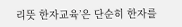리뜻 한자교육’은 단순히 한자를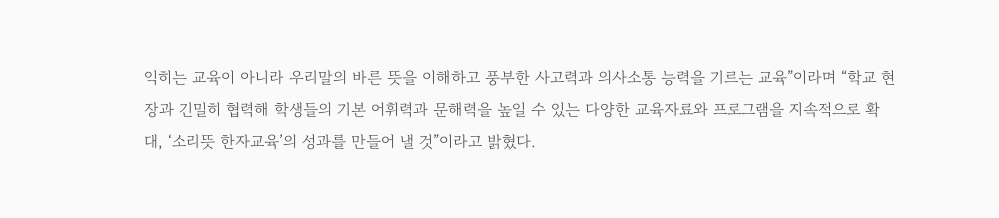익히는 교육이 아니라 우리말의 바른 뜻을 이해하고 풍부한 사고력과 의사소통 능력을 기르는 교육”이라며 “학교 현장과 긴밀히 협력해 학생들의 기본 어휘력과 문해력을 높일 수 있는 다양한 교육자료와 프로그램을 지속적으로 확대, ‘소리뜻 한자교육’의 성과를 만들어 낼 것”이라고 밝혔다.